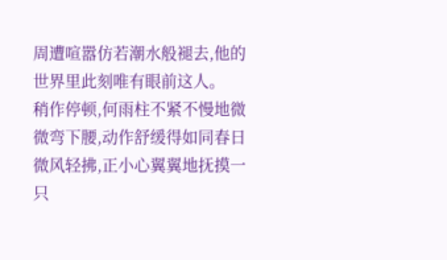周遭喧嚣仿若潮水般褪去,他的世界里此刻唯有眼前这人。
稍作停顿,何雨柱不紧不慢地微微弯下腰,动作舒缓得如同春日微风轻拂,正小心翼翼地抚摸一只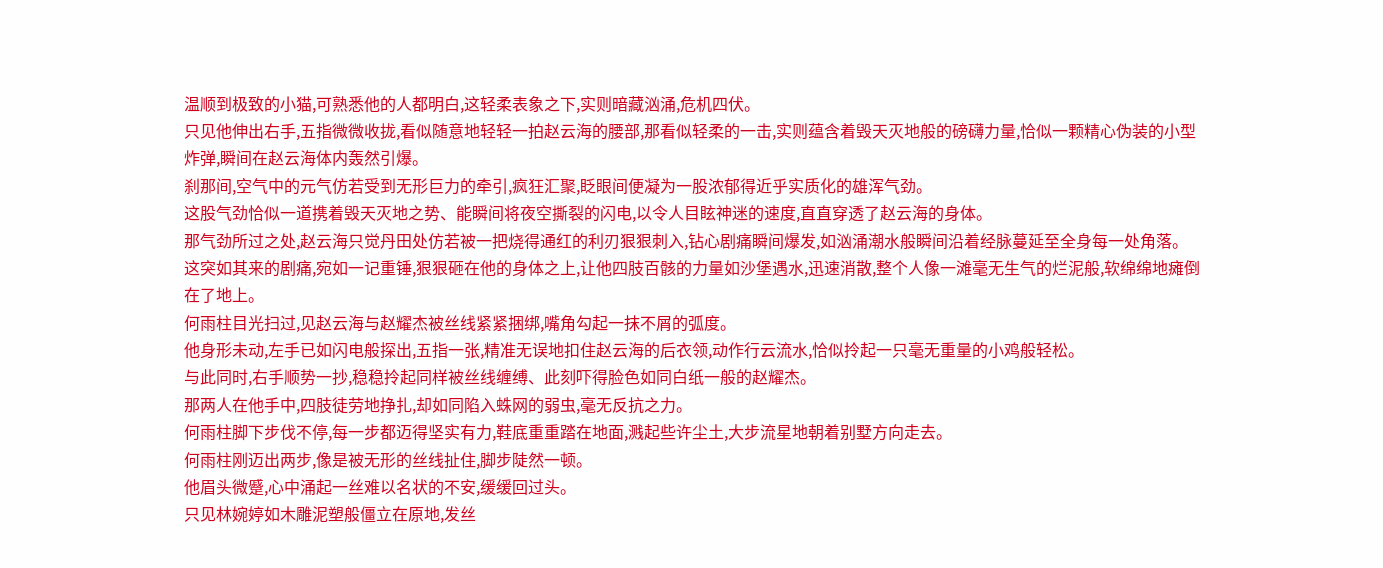温顺到极致的小猫,可熟悉他的人都明白,这轻柔表象之下,实则暗藏汹涌,危机四伏。
只见他伸出右手,五指微微收拢,看似随意地轻轻一拍赵云海的腰部,那看似轻柔的一击,实则蕴含着毁天灭地般的磅礴力量,恰似一颗精心伪装的小型炸弹,瞬间在赵云海体内轰然引爆。
刹那间,空气中的元气仿若受到无形巨力的牵引,疯狂汇聚,眨眼间便凝为一股浓郁得近乎实质化的雄浑气劲。
这股气劲恰似一道携着毁天灭地之势、能瞬间将夜空撕裂的闪电,以令人目眩神迷的速度,直直穿透了赵云海的身体。
那气劲所过之处,赵云海只觉丹田处仿若被一把烧得通红的利刃狠狠刺入,钻心剧痛瞬间爆发,如汹涌潮水般瞬间沿着经脉蔓延至全身每一处角落。
这突如其来的剧痛,宛如一记重锤,狠狠砸在他的身体之上,让他四肢百骸的力量如沙堡遇水,迅速消散,整个人像一滩毫无生气的烂泥般,软绵绵地瘫倒在了地上。
何雨柱目光扫过,见赵云海与赵耀杰被丝线紧紧捆绑,嘴角勾起一抹不屑的弧度。
他身形未动,左手已如闪电般探出,五指一张,精准无误地扣住赵云海的后衣领,动作行云流水,恰似拎起一只毫无重量的小鸡般轻松。
与此同时,右手顺势一抄,稳稳拎起同样被丝线缠缚、此刻吓得脸色如同白纸一般的赵耀杰。
那两人在他手中,四肢徒劳地挣扎,却如同陷入蛛网的弱虫,毫无反抗之力。
何雨柱脚下步伐不停,每一步都迈得坚实有力,鞋底重重踏在地面,溅起些许尘土,大步流星地朝着别墅方向走去。
何雨柱刚迈出两步,像是被无形的丝线扯住,脚步陡然一顿。
他眉头微蹙,心中涌起一丝难以名状的不安,缓缓回过头。
只见林婉婷如木雕泥塑般僵立在原地,发丝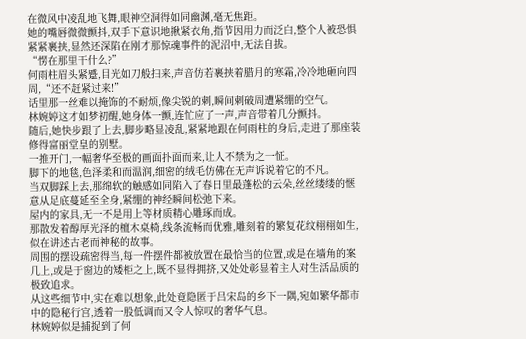在微风中凌乱地飞舞,眼神空洞得如同幽渊,毫无焦距。
她的嘴唇微微颤抖,双手下意识地揪紧衣角,指节因用力而泛白,整个人被恐惧紧紧裹挟,显然还深陷在刚才那惊魂事件的泥沼中,无法自拔。
“愣在那里干什么?”
何雨柱眉头紧蹙,目光如刀般扫来,声音仿若裹挟着腊月的寒霜,冷冷地砸向四周,“还不赶紧过来!”
话里那一丝难以掩饰的不耐烦,像尖锐的刺,瞬间刺破周遭紧绷的空气。
林婉婷这才如梦初醒,她身体一颤,连忙应了一声,声音带着几分颤抖。
随后,她快步跟了上去,脚步略显凌乱,紧紧地跟在何雨柱的身后,走进了那座装修得富丽堂皇的别墅。
一推开门,一幅奢华至极的画面扑面而来,让人不禁为之一怔。
脚下的地毯,色泽柔和而温润,细密的绒毛仿佛在无声诉说着它的不凡。
当双脚踩上去,那绵软的触感如同陷入了春日里最蓬松的云朵,丝丝缕缕的惬意从足底蔓延至全身,紧绷的神经瞬间松弛下来。
屋内的家具,无一不是用上等材质精心雕琢而成。
那散发着醇厚光泽的檀木桌椅,线条流畅而优雅,雕刻着的繁复花纹栩栩如生,似在讲述古老而神秘的故事。
周围的摆设疏密得当,每一件摆件都被放置在最恰当的位置,或是在墙角的案几上,或是于窗边的矮柜之上,既不显得拥挤,又处处彰显着主人对生活品质的极致追求。
从这些细节中,实在难以想象,此处竟隐匿于吕宋岛的乡下一隅,宛如繁华都市中的隐秘行宫,透着一股低调而又令人惊叹的奢华气息。
林婉婷似是捕捉到了何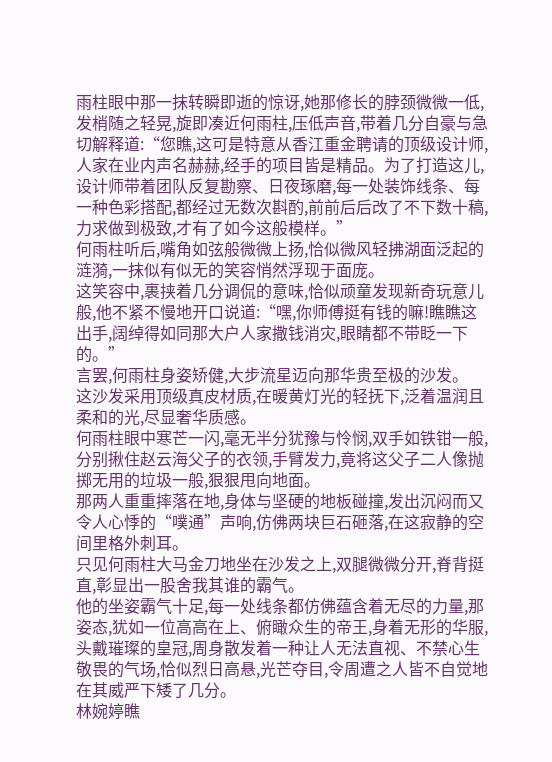雨柱眼中那一抹转瞬即逝的惊讶,她那修长的脖颈微微一低,发梢随之轻晃,旋即凑近何雨柱,压低声音,带着几分自豪与急切解释道:“您瞧,这可是特意从香江重金聘请的顶级设计师,人家在业内声名赫赫,经手的项目皆是精品。为了打造这儿,设计师带着团队反复勘察、日夜琢磨,每一处装饰线条、每一种色彩搭配,都经过无数次斟酌,前前后后改了不下数十稿,力求做到极致,才有了如今这般模样。”
何雨柱听后,嘴角如弦般微微上扬,恰似微风轻拂湖面泛起的涟漪,一抹似有似无的笑容悄然浮现于面庞。
这笑容中,裹挟着几分调侃的意味,恰似顽童发现新奇玩意儿般,他不紧不慢地开口说道:“嘿,你师傅挺有钱的嘛!瞧瞧这出手,阔绰得如同那大户人家撒钱消灾,眼睛都不带眨一下的。”
言罢,何雨柱身姿矫健,大步流星迈向那华贵至极的沙发。
这沙发采用顶级真皮材质,在暖黄灯光的轻抚下,泛着温润且柔和的光,尽显奢华质感。
何雨柱眼中寒芒一闪,毫无半分犹豫与怜悯,双手如铁钳一般,分别揪住赵云海父子的衣领,手臂发力,竟将这父子二人像抛掷无用的垃圾一般,狠狠甩向地面。
那两人重重摔落在地,身体与坚硬的地板碰撞,发出沉闷而又令人心悸的“噗通”声响,仿佛两块巨石砸落,在这寂静的空间里格外刺耳。
只见何雨柱大马金刀地坐在沙发之上,双腿微微分开,脊背挺直,彰显出一股舍我其谁的霸气。
他的坐姿霸气十足,每一处线条都仿佛蕴含着无尽的力量,那姿态,犹如一位高高在上、俯瞰众生的帝王,身着无形的华服,头戴璀璨的皇冠,周身散发着一种让人无法直视、不禁心生敬畏的气场,恰似烈日高悬,光芒夺目,令周遭之人皆不自觉地在其威严下矮了几分。
林婉婷瞧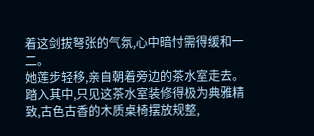着这剑拔弩张的气氛,心中暗忖需得缓和一二。
她莲步轻移,亲自朝着旁边的茶水室走去。
踏入其中,只见这茶水室装修得极为典雅精致,古色古香的木质桌椅摆放规整,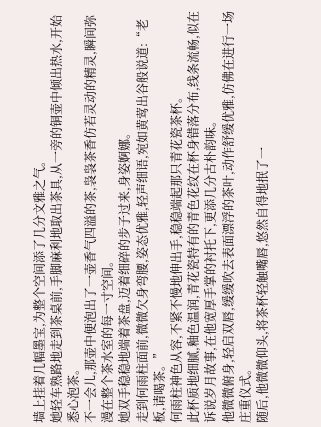墙上挂着几幅墨宝,为整个空间添了几分文雅之气。
她轻车熟路地走到茶桌前,手脚麻利地取出茶具,从一旁的铜壶中倾出热水,开始悉心泡茶。
不一会儿,那壶中便泡出了一壶香气四溢的茶,袅袅茶香仿若灵动的精灵,瞬间弥漫在整个茶水室的每一寸空间。
她双手稳稳地端着茶盘,迈着细碎的步子过来,身姿婀娜。
走到何雨柱面前,微微欠身弯腰,姿态优雅,轻声细语,宛如黄莺出谷般说道:“老板,请喝茶。”
何雨柱神色从容,不紧不慢地伸出手,稳稳端起那只青花瓷茶杯。
此杯质地细腻,釉色温润,青花瓷特有的青色花纹在杯身错落分布,线条流畅,似在诉说岁月故事,在他宽厚手掌的衬托下,更添几分古朴韵味。
他微微俯身,轻启双唇,缓缓吹去表面漂浮的茶叶,动作舒缓优雅,仿佛在进行一场庄重仪式。
随后,他微微仰头,将茶杯轻触嘴唇,悠然自得地抿了一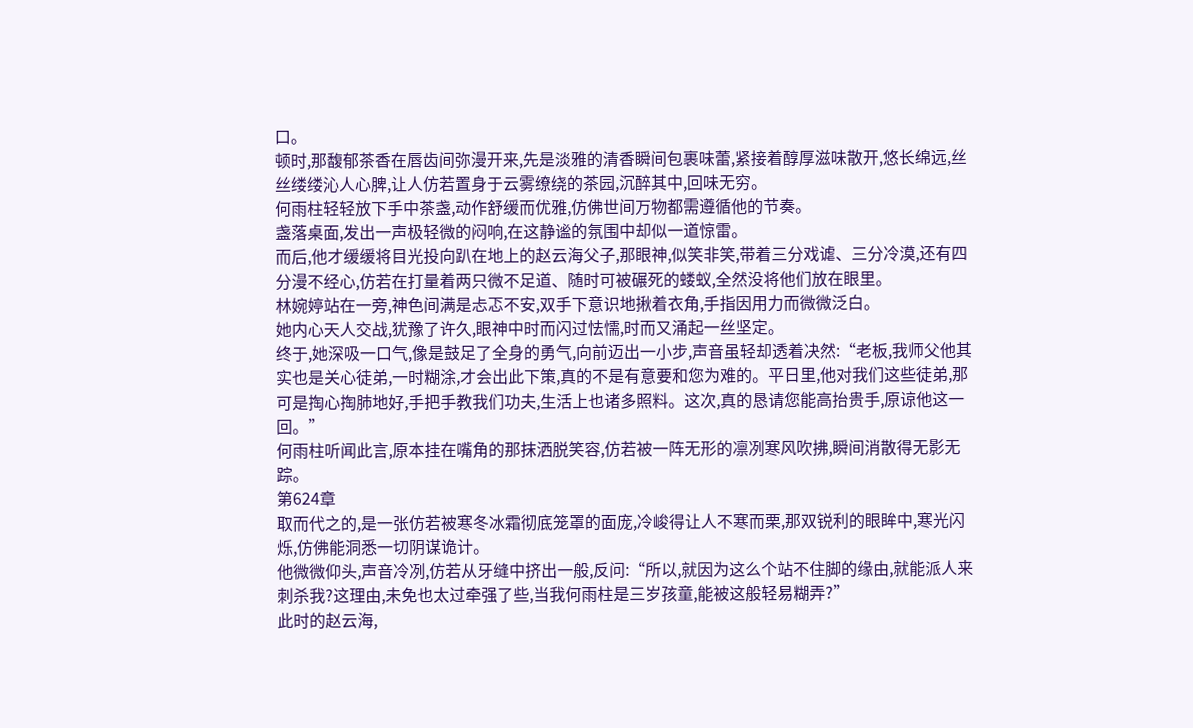口。
顿时,那馥郁茶香在唇齿间弥漫开来,先是淡雅的清香瞬间包裹味蕾,紧接着醇厚滋味散开,悠长绵远,丝丝缕缕沁人心脾,让人仿若置身于云雾缭绕的茶园,沉醉其中,回味无穷。
何雨柱轻轻放下手中茶盏,动作舒缓而优雅,仿佛世间万物都需遵循他的节奏。
盏落桌面,发出一声极轻微的闷响,在这静谧的氛围中却似一道惊雷。
而后,他才缓缓将目光投向趴在地上的赵云海父子,那眼神,似笑非笑,带着三分戏谑、三分冷漠,还有四分漫不经心,仿若在打量着两只微不足道、随时可被碾死的蝼蚁,全然没将他们放在眼里。
林婉婷站在一旁,神色间满是忐忑不安,双手下意识地揪着衣角,手指因用力而微微泛白。
她内心天人交战,犹豫了许久,眼神中时而闪过怯懦,时而又涌起一丝坚定。
终于,她深吸一口气,像是鼓足了全身的勇气,向前迈出一小步,声音虽轻却透着决然:“老板,我师父他其实也是关心徒弟,一时糊涂,才会出此下策,真的不是有意要和您为难的。平日里,他对我们这些徒弟,那可是掏心掏肺地好,手把手教我们功夫,生活上也诸多照料。这次,真的恳请您能高抬贵手,原谅他这一回。”
何雨柱听闻此言,原本挂在嘴角的那抹洒脱笑容,仿若被一阵无形的凛冽寒风吹拂,瞬间消散得无影无踪。
第624章
取而代之的,是一张仿若被寒冬冰霜彻底笼罩的面庞,冷峻得让人不寒而栗,那双锐利的眼眸中,寒光闪烁,仿佛能洞悉一切阴谋诡计。
他微微仰头,声音冷冽,仿若从牙缝中挤出一般,反问:“所以,就因为这么个站不住脚的缘由,就能派人来刺杀我?这理由,未免也太过牵强了些,当我何雨柱是三岁孩童,能被这般轻易糊弄?”
此时的赵云海,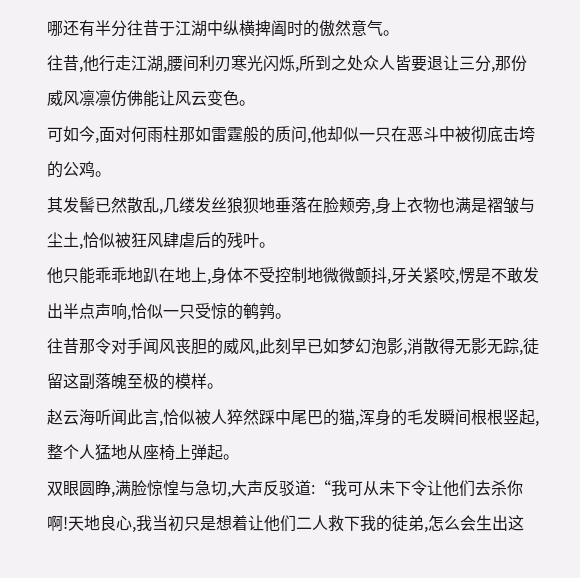哪还有半分往昔于江湖中纵横捭阖时的傲然意气。
往昔,他行走江湖,腰间利刃寒光闪烁,所到之处众人皆要退让三分,那份威风凛凛仿佛能让风云变色。
可如今,面对何雨柱那如雷霆般的质问,他却似一只在恶斗中被彻底击垮的公鸡。
其发髻已然散乱,几缕发丝狼狈地垂落在脸颊旁,身上衣物也满是褶皱与尘土,恰似被狂风肆虐后的残叶。
他只能乖乖地趴在地上,身体不受控制地微微颤抖,牙关紧咬,愣是不敢发出半点声响,恰似一只受惊的鹌鹑。
往昔那令对手闻风丧胆的威风,此刻早已如梦幻泡影,消散得无影无踪,徒留这副落魄至极的模样。
赵云海听闻此言,恰似被人猝然踩中尾巴的猫,浑身的毛发瞬间根根竖起,整个人猛地从座椅上弹起。
双眼圆睁,满脸惊惶与急切,大声反驳道:“我可从未下令让他们去杀你啊!天地良心,我当初只是想着让他们二人救下我的徒弟,怎么会生出这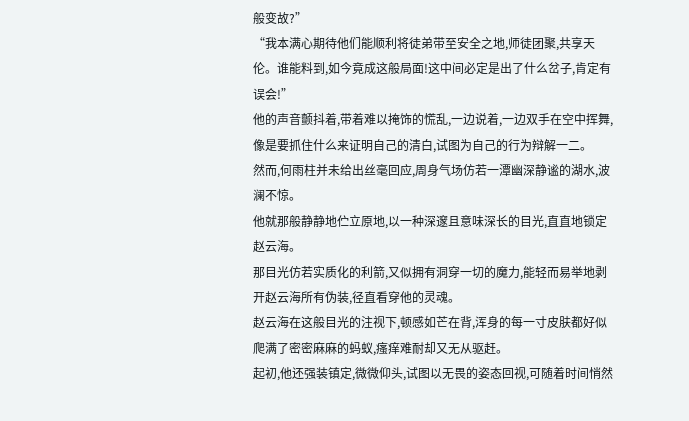般变故?”
“我本满心期待他们能顺利将徒弟带至安全之地,师徒团聚,共享天伦。谁能料到,如今竟成这般局面!这中间必定是出了什么岔子,肯定有误会!”
他的声音颤抖着,带着难以掩饰的慌乱,一边说着,一边双手在空中挥舞,像是要抓住什么来证明自己的清白,试图为自己的行为辩解一二。
然而,何雨柱并未给出丝毫回应,周身气场仿若一潭幽深静谧的湖水,波澜不惊。
他就那般静静地伫立原地,以一种深邃且意味深长的目光,直直地锁定赵云海。
那目光仿若实质化的利箭,又似拥有洞穿一切的魔力,能轻而易举地剥开赵云海所有伪装,径直看穿他的灵魂。
赵云海在这般目光的注视下,顿感如芒在背,浑身的每一寸皮肤都好似爬满了密密麻麻的蚂蚁,瘙痒难耐却又无从驱赶。
起初,他还强装镇定,微微仰头,试图以无畏的姿态回视,可随着时间悄然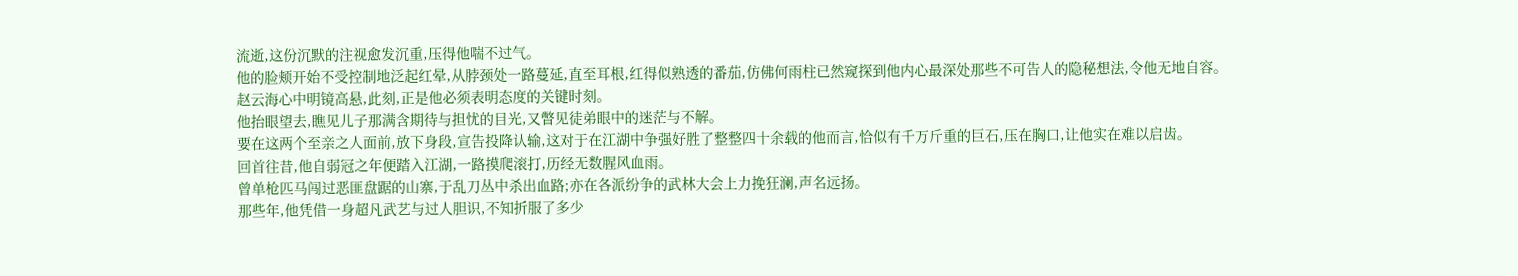流逝,这份沉默的注视愈发沉重,压得他喘不过气。
他的脸颊开始不受控制地泛起红晕,从脖颈处一路蔓延,直至耳根,红得似熟透的番茄,仿佛何雨柱已然窥探到他内心最深处那些不可告人的隐秘想法,令他无地自容。
赵云海心中明镜高悬,此刻,正是他必须表明态度的关键时刻。
他抬眼望去,瞧见儿子那满含期待与担忧的目光,又瞥见徒弟眼中的迷茫与不解。
要在这两个至亲之人面前,放下身段,宣告投降认输,这对于在江湖中争强好胜了整整四十余载的他而言,恰似有千万斤重的巨石,压在胸口,让他实在难以启齿。
回首往昔,他自弱冠之年便踏入江湖,一路摸爬滚打,历经无数腥风血雨。
曾单枪匹马闯过恶匪盘踞的山寨,于乱刀丛中杀出血路;亦在各派纷争的武林大会上力挽狂澜,声名远扬。
那些年,他凭借一身超凡武艺与过人胆识,不知折服了多少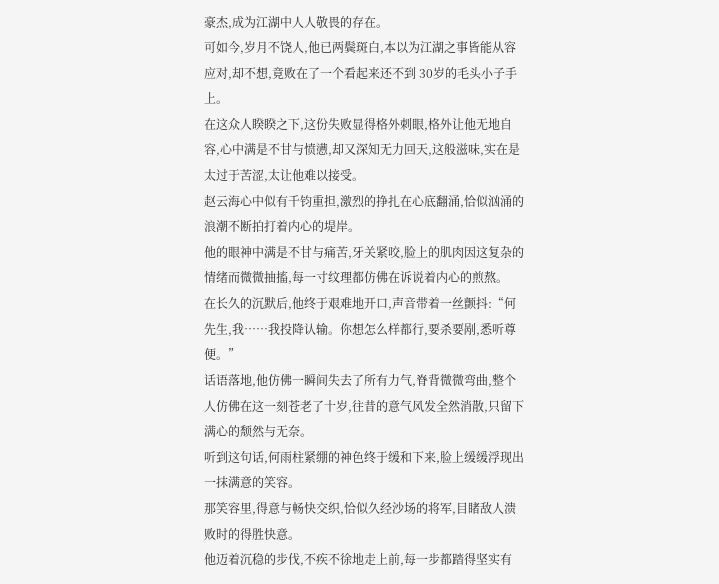豪杰,成为江湖中人人敬畏的存在。
可如今,岁月不饶人,他已两鬓斑白,本以为江湖之事皆能从容应对,却不想,竟败在了一个看起来还不到 30岁的毛头小子手上。
在这众人睽睽之下,这份失败显得格外刺眼,格外让他无地自容,心中满是不甘与愤懑,却又深知无力回天,这般滋味,实在是太过于苦涩,太让他难以接受。
赵云海心中似有千钧重担,激烈的挣扎在心底翻涌,恰似汹涌的浪潮不断拍打着内心的堤岸。
他的眼神中满是不甘与痛苦,牙关紧咬,脸上的肌肉因这复杂的情绪而微微抽搐,每一寸纹理都仿佛在诉说着内心的煎熬。
在长久的沉默后,他终于艰难地开口,声音带着一丝颤抖:“何先生,我……我投降认输。你想怎么样都行,要杀要剐,悉听尊便。”
话语落地,他仿佛一瞬间失去了所有力气,脊背微微弯曲,整个人仿佛在这一刻苍老了十岁,往昔的意气风发全然消散,只留下满心的颓然与无奈。
听到这句话,何雨柱紧绷的神色终于缓和下来,脸上缓缓浮现出一抹满意的笑容。
那笑容里,得意与畅快交织,恰似久经沙场的将军,目睹敌人溃败时的得胜快意。
他迈着沉稳的步伐,不疾不徐地走上前,每一步都踏得坚实有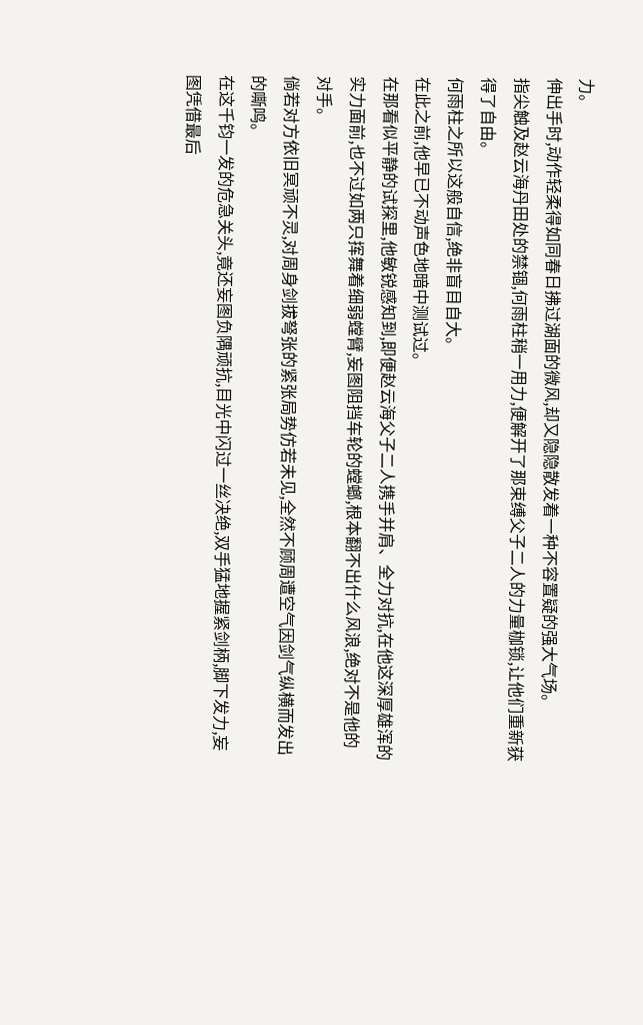力。
伸出手时,动作轻柔得如同春日拂过湖面的微风,却又隐隐散发着一种不容置疑的强大气场。
指尖触及赵云海丹田处的禁锢,何雨柱稍一用力,便解开了那束缚父子二人的力量枷锁,让他们重新获得了自由。
何雨柱之所以这般自信,绝非盲目自大。
在此之前,他早已不动声色地暗中测试过。
在那看似平静的试探里,他敏锐感知到,即便赵云海父子二人携手并肩、全力对抗,在他这深厚雄浑的实力面前,也不过如两只挥舞着细弱螳臂,妄图阻挡车轮的螳螂,根本翻不出什么风浪,绝对不是他的对手。
倘若对方依旧冥顽不灵,对周身剑拔弩张的紧张局势仿若未见,全然不顾周遭空气因剑气纵横而发出的嘶鸣。
在这千钧一发的危急关头,竟还妄图负隅顽抗,目光中闪过一丝决绝,双手猛地握紧剑柄,脚下发力,妄图凭借最后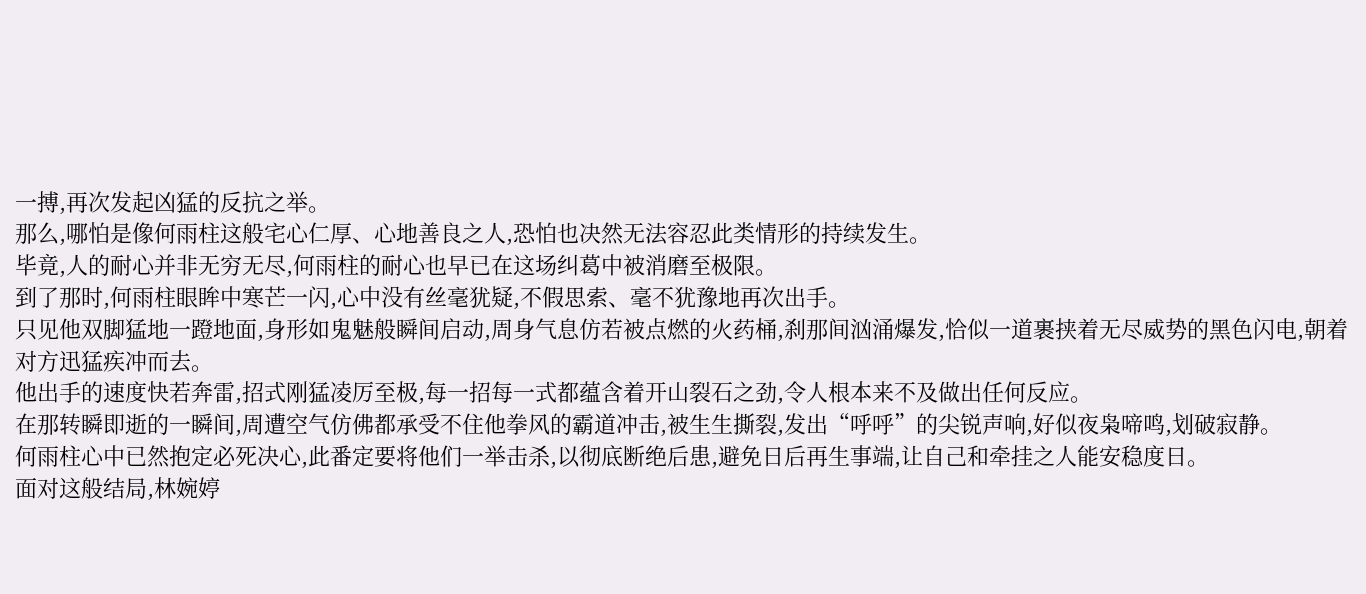一搏,再次发起凶猛的反抗之举。
那么,哪怕是像何雨柱这般宅心仁厚、心地善良之人,恐怕也决然无法容忍此类情形的持续发生。
毕竟,人的耐心并非无穷无尽,何雨柱的耐心也早已在这场纠葛中被消磨至极限。
到了那时,何雨柱眼眸中寒芒一闪,心中没有丝毫犹疑,不假思索、毫不犹豫地再次出手。
只见他双脚猛地一蹬地面,身形如鬼魅般瞬间启动,周身气息仿若被点燃的火药桶,刹那间汹涌爆发,恰似一道裹挟着无尽威势的黑色闪电,朝着对方迅猛疾冲而去。
他出手的速度快若奔雷,招式刚猛凌厉至极,每一招每一式都蕴含着开山裂石之劲,令人根本来不及做出任何反应。
在那转瞬即逝的一瞬间,周遭空气仿佛都承受不住他拳风的霸道冲击,被生生撕裂,发出“呼呼”的尖锐声响,好似夜枭啼鸣,划破寂静。
何雨柱心中已然抱定必死决心,此番定要将他们一举击杀,以彻底断绝后患,避免日后再生事端,让自己和牵挂之人能安稳度日。
面对这般结局,林婉婷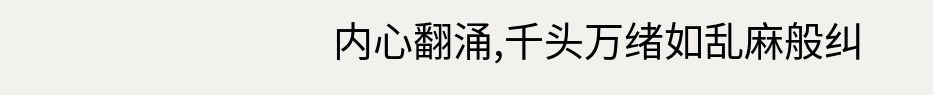内心翻涌,千头万绪如乱麻般纠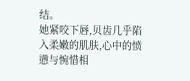结。
她紧咬下唇,贝齿几乎陷入柔嫩的肌肤,心中的愤懑与惋惜相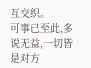互交织。
可事已至此,多说无益,一切皆是对方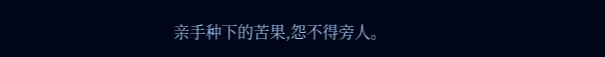亲手种下的苦果,怨不得旁人。